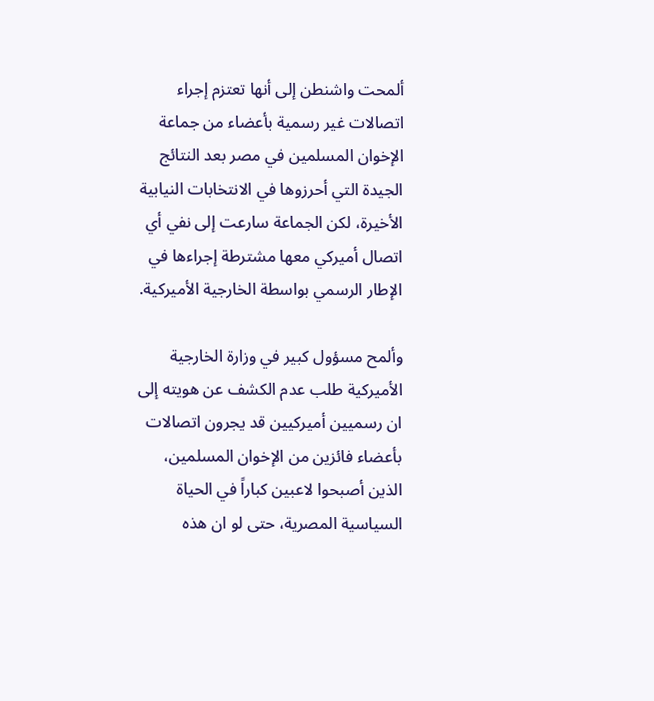ألمحت واشنطن إلى أنها تعتزم إجراء اتصالات غير رسمية بأعضاء من جماعة الإخوان المسلمين في مصر بعد النتائج الجيدة التي أحرزوها في الانتخابات النيابية الأخيرة، لكن الجماعة سارعت إلى نفي أي اتصال أميركي معها مشترطة إجراءها في الإطار الرسمي بواسطة الخارجية الأميركية.

وألمح مسؤول كبير في وزارة الخارجية الأميركية طلب عدم الكشف عن هويته إلى ان رسميين أميركيين قد يجرون اتصالات بأعضاء فائزين من الإخوان المسلمين، الذين أصبحوا لاعبين كباراً في الحياة السياسية المصرية، حتى لو ان هذه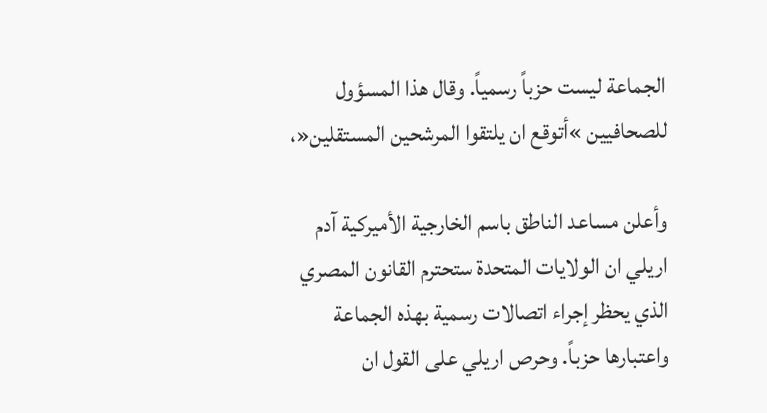الجماعة ليست حزباً رسمياً. وقال هذا المسؤول للصحافيين »أتوقع ان يلتقوا المرشحين المستقلين«،

وأعلن مساعد الناطق باسم الخارجية الأميركية آدم اريلي ان الولايات المتحدة ستحترم القانون المصري الذي يحظر إجراء اتصالات رسمية بهذه الجماعة واعتبارها حزباً. وحرص اريلي على القول ان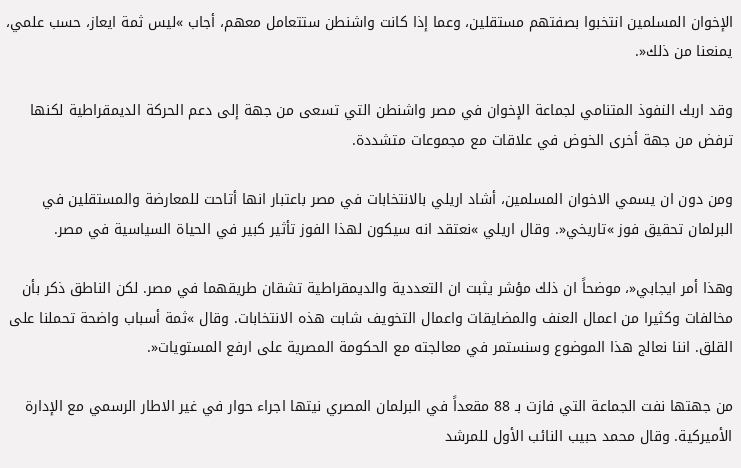الإخوان المسلمين انتخبوا بصفتهم مستقلين، وعما إذا كانت واشنطن ستتعامل معهم، أجاب »ليس ثمة ايعاز، حسب علمي، يمنعنا من ذلك«.

وقد اربك النفوذ المتنامي لجماعة الإخوان في مصر واشنطن التي تسعى من جهة إلى دعم الحركة الديمقراطية لكنها ترفض من جهة أخرى الخوض في علاقات مع مجموعات متشددة.

ومن دون ان يسمي الاخوان المسلمين، أشاد اريلي بالانتخابات في مصر باعتبار انها أتاحت للمعارضة والمستقلين في البرلمان تحقيق فوز »تاريخي«. وقال اريلي »نعتقد انه سيكون لهذا الفوز تأثير كبير في الحياة السياسية في مصر.

وهذا أمر ايجابي«، موضحاً ان ذلك مؤشر يثبت ان التعددية والديمقراطية تشقان طريقهما في مصر. لكن الناطق ذكر بأن مخالفات وكثيرا من اعمال العنف والمضايقات واعمال التخويف شابت هذه الانتخابات. وقال »ثمة أسباب واضحة تحملنا على القلق. اننا نعالج هذا الموضوع وسنستمر في معالجته مع الحكومة المصرية على ارفع المستويات«.

من جهتها نفت الجماعة التي فازت بـ 88 مقعداً في البرلمان المصري نيتها اجراء حوار في غير الاطار الرسمي مع الإدارة الأميركية. وقال محمد حبيب النائب الأول للمرشد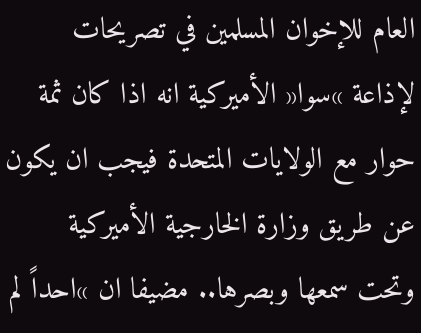العام للإخوان المسلمين في تصريحات لإذاعة »سوا« الأميركية انه اذا كان ثمة حوار مع الولايات المتحدة فيجب ان يكون عن طريق وزارة الخارجية الأميركية وتحت سمعها وبصرها.. مضيفا ان »احداً لم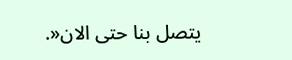يتصل بنا حتى الان«.